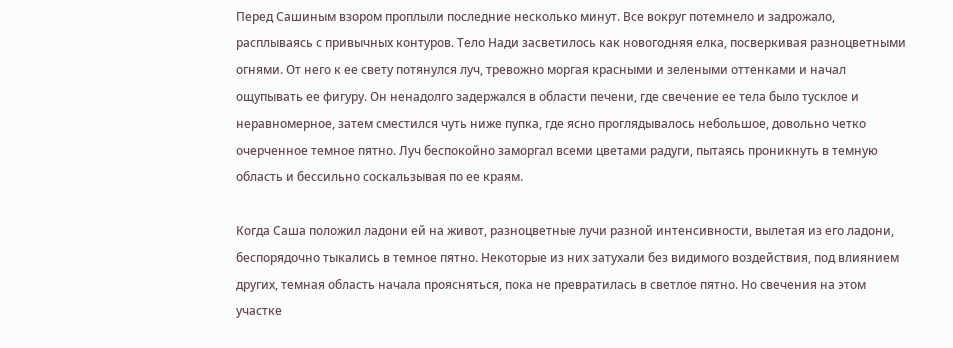Перед Сашиным взором проплыли последние несколько минут. Все вокруг потемнело и задрожало, расплываясь с привычных контуров. Тело Нади засветилось как новогодняя елка, посверкивая разноцветными огнями. От него к ее свету потянулся луч, тревожно моргая красными и зелеными оттенками и начал ощупывать ее фигуру. Он ненадолго задержался в области печени, где свечение ее тела было тусклое и неравномерное, затем сместился чуть ниже пупка, где ясно проглядывалось небольшое, довольно четко очерченное темное пятно. Луч беспокойно заморгал всеми цветами радуги, пытаясь проникнуть в темную область и бессильно соскальзывая по ее краям.

Когда Саша положил ладони ей на живот, разноцветные лучи разной интенсивности, вылетая из его ладони, беспорядочно тыкались в темное пятно. Некоторые из них затухали без видимого воздействия, под влиянием других, темная область начала проясняться, пока не превратилась в светлое пятно. Но свечения на этом участке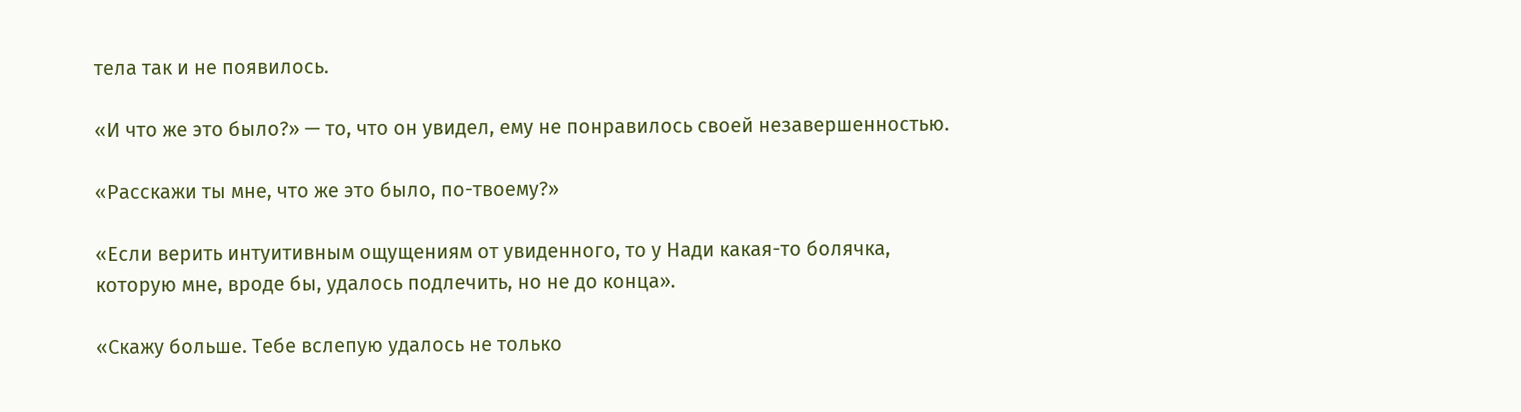тела так и не появилось.

«И что же это было?» — то, что он увидел, ему не понравилось своей незавершенностью.

«Расскажи ты мне, что же это было, по-твоему?»

«Если верить интуитивным ощущениям от увиденного, то у Нади какая-то болячка, которую мне, вроде бы, удалось подлечить, но не до конца».

«Скажу больше. Тебе вслепую удалось не только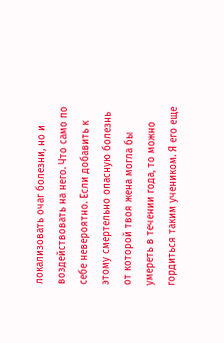локализовать очаг болезни, но и воздействовать на него. Что само по себе невероятно. Если добавить к этому смертельно опасную болезнь от которой твоя жена могла бы умереть в течении года, то можно гордиться таким учеником. Я его еще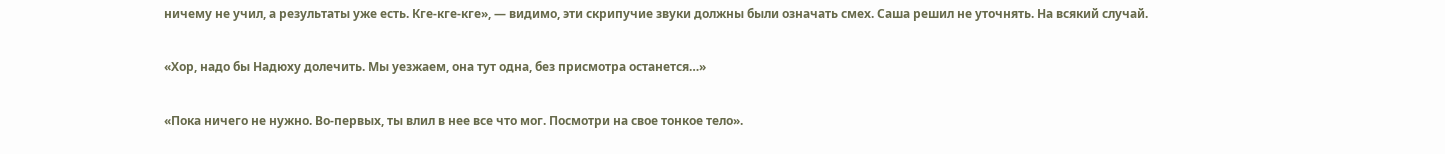ничему не учил, а результаты уже есть. Кге-кге-кге», — видимо, эти скрипучие звуки должны были означать смех. Саша решил не уточнять. На всякий случай.

«Хор, надо бы Надюху долечить. Мы уезжаем, она тут одна, без присмотра останется…»

«Пока ничего не нужно. Во-первых, ты влил в нее все что мог. Посмотри на свое тонкое тело».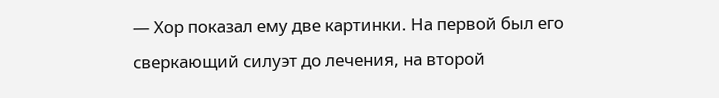— Хор показал ему две картинки. На первой был его сверкающий силуэт до лечения, на второй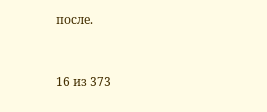после.



16 из 373